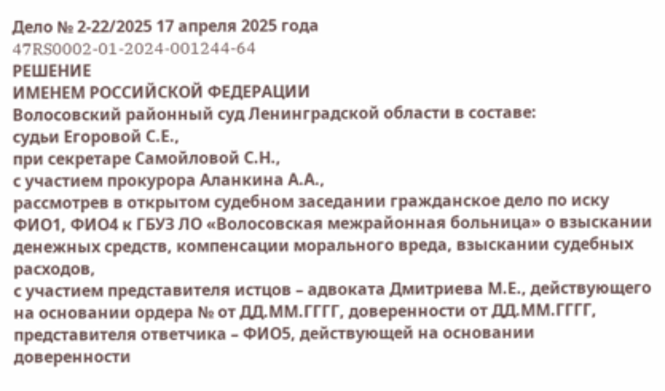Дело № 2-22/2025 17 апреля 2025 года
47RS0002-01-2024-001244-64
РЕШЕНИЕ
ИМЕНЕМ РОССИЙСКОЙ ФЕДЕРАЦИИ
Волосовский районный суд Ленинградской области в составе:
судьи Егоровой С.Е.,
при секретаре Самойловой С.Н.,
с участием прокурора Аланкина А.А.,
рассмотрев в открытом судебном заседании гражданское дело по иску ФИО1, ФИО4 к ГБУЗ ЛО «Волосовская межрайонная больница» о взыскании денежных средств, компенсации морального вреда, взыскании судебных расходов,
с участием представителя истцов – адвоката Дмитриева М.Е., действующего на основании ордера № от ДД.ММ.ГГГГ, доверенности от ДД.ММ.ГГГГ,
представителя ответчика – ФИО5, действующей на основании доверенности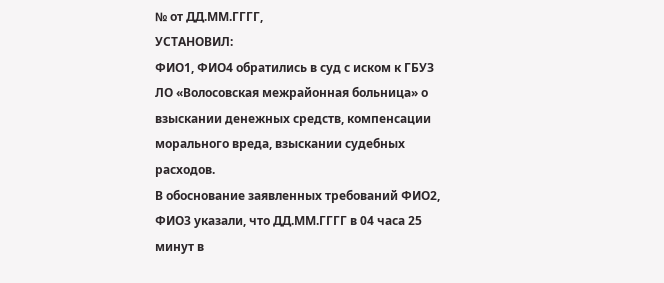№ от ДД.ММ.ГГГГ,
УСТАНОВИЛ:
ФИО1, ФИО4 обратились в суд с иском к ГБУЗ ЛО «Волосовская межрайонная больница» о взыскании денежных средств, компенсации морального вреда, взыскании судебных расходов.
В обоснование заявленных требований ФИО2, ФИО3 указали, что ДД.ММ.ГГГГ в 04 часа 25 минут в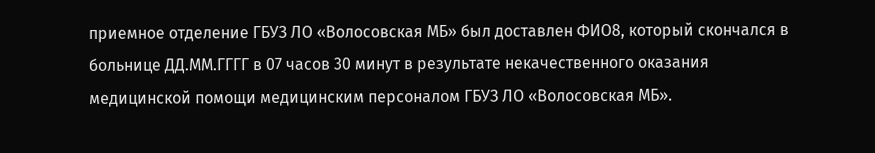приемное отделение ГБУЗ ЛО «Волосовская МБ» был доставлен ФИО8, который скончался в больнице ДД.ММ.ГГГГ в 07 часов 30 минут в результате некачественного оказания медицинской помощи медицинским персоналом ГБУЗ ЛО «Волосовская МБ».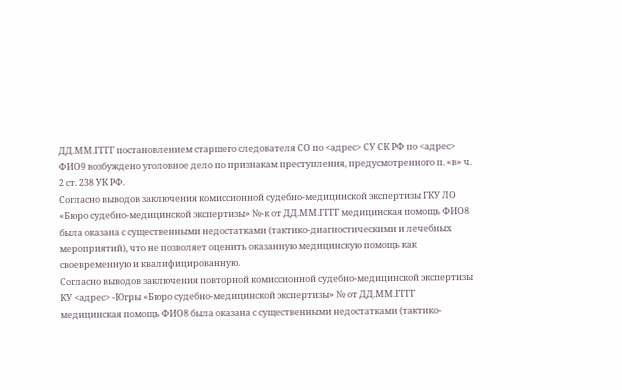ДД.ММ.ГГГГ постановлением старшего следователя СО по <адрес> СУ СК РФ по <адрес> ФИО9 возбуждено уголовное дело по признакам преступления, предусмотренного п. «в» ч. 2 ст. 238 УК РФ.
Согласно выводов заключения комиссионной судебно-медицинской экспертизы ГКУ ЛО «Бюро судебно-медицинской экспертизы» №-к от ДД.ММ.ГГГГ медицинская помощь ФИО8 была оказана с существенными недостатками (тактико-диагностическими и лечебных мероприятий), что не позволяет оценить оказанную медицинскую помощь как своевременную и квалифицированную.
Согласно выводов заключения повторной комиссионной судебно-медицинской экспертизы КУ <адрес> -Югры «Бюро судебно-медицинской экспертизы» № от ДД.ММ.ГГГГ медицинская помощь ФИО8 была оказана с существенными недостатками (тактико-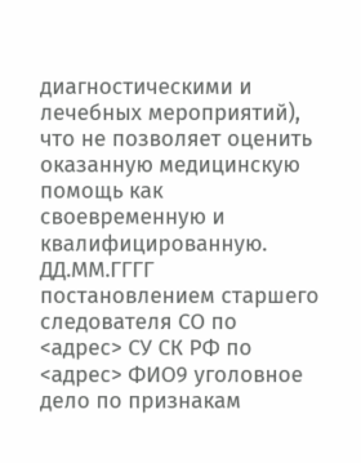диагностическими и лечебных мероприятий), что не позволяет оценить оказанную медицинскую помощь как своевременную и квалифицированную.
ДД.ММ.ГГГГ постановлением старшего следователя СО по <адрес> СУ СК РФ по <адрес> ФИО9 уголовное дело по признакам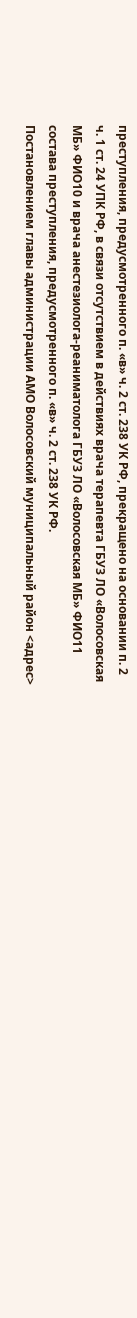преступления, предусмотренного п. «в» ч. 2 ст. 238 УК РФ, прекращено на основании п. 2 ч. 1 ст. 24 УПК РФ, в связи отсутствием в действиях врача терапевта ГБУЗ ЛО «Волосовская МБ» ФИО10 и врача анестезиолога-реаниматолога ГБУЗ ЛО «Волосовская МБ» ФИО11 состава преступления, предусмотренного п. «в» ч. 2 ст. 238 УК РФ.
Постановлением главы администрации АМО Волосовский муниципальный район <адрес>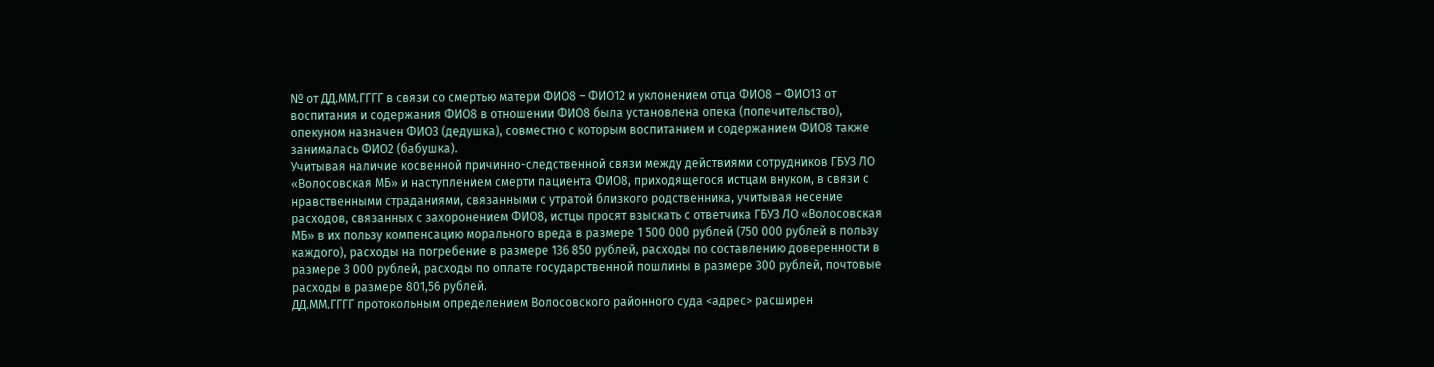№ от ДД.ММ.ГГГГ в связи со смертью матери ФИО8 – ФИО12 и уклонением отца ФИО8 – ФИО13 от воспитания и содержания ФИО8 в отношении ФИО8 была установлена опека (попечительство), опекуном назначен ФИО3 (дедушка), совместно с которым воспитанием и содержанием ФИО8 также занималась ФИО2 (бабушка).
Учитывая наличие косвенной причинно-следственной связи между действиями сотрудников ГБУЗ ЛО «Волосовская МБ» и наступлением смерти пациента ФИО8, приходящегося истцам внуком, в связи с нравственными страданиями, связанными с утратой близкого родственника, учитывая несение расходов, связанных с захоронением ФИО8, истцы просят взыскать с ответчика ГБУЗ ЛО «Волосовская МБ» в их пользу компенсацию морального вреда в размере 1 500 000 рублей (750 000 рублей в пользу каждого), расходы на погребение в размере 136 850 рублей, расходы по составлению доверенности в размере 3 000 рублей, расходы по оплате государственной пошлины в размере 300 рублей, почтовые расходы в размере 801,56 рублей.
ДД.ММ.ГГГГ протокольным определением Волосовского районного суда <адрес> расширен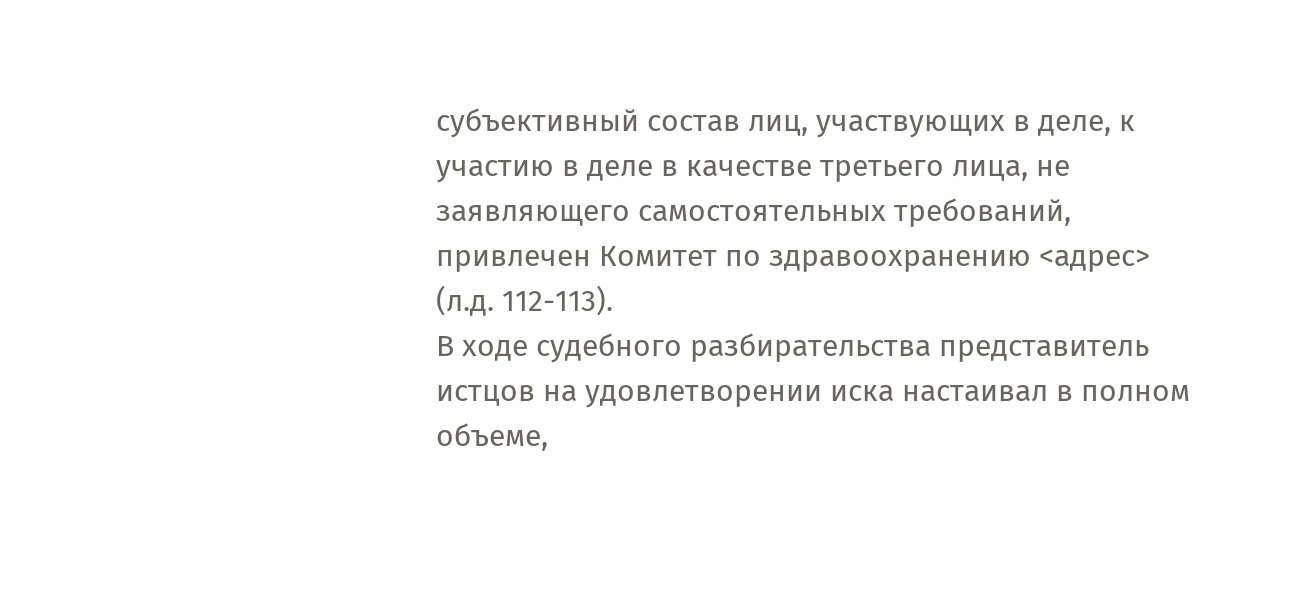субъективный состав лиц, участвующих в деле, к участию в деле в качестве третьего лица, не заявляющего самостоятельных требований, привлечен Комитет по здравоохранению <адрес> (л.д. 112-113).
В ходе судебного разбирательства представитель истцов на удовлетворении иска настаивал в полном объеме,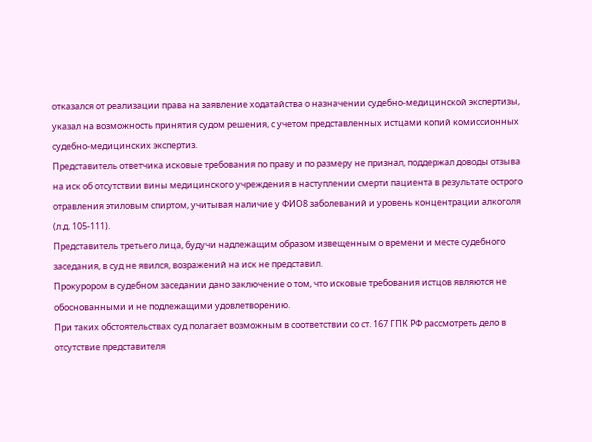отказался от реализации права на заявление ходатайства о назначении судебно-медицинской экспертизы, указал на возможность принятия судом решения, с учетом представленных истцами копий комиссионных судебно-медицинских экспертиз.
Представитель ответчика исковые требования по праву и по размеру не признал, поддержал доводы отзыва на иск об отсутствии вины медицинского учреждения в наступлении смерти пациента в результате острого отравления этиловым спиртом, учитывая наличие у ФИО8 заболеваний и уровень концентрации алкоголя (л.д. 105-111).
Представитель третьего лица, будучи надлежащим образом извещенным о времени и месте судебного заседания, в суд не явился, возражений на иск не представил.
Прокурором в судебном заседании дано заключение о том, что исковые требования истцов являются не обоснованными и не подлежащими удовлетворению.
При таких обстоятельствах суд полагает возможным в соответствии со ст. 167 ГПК РФ рассмотреть дело в отсутствие представителя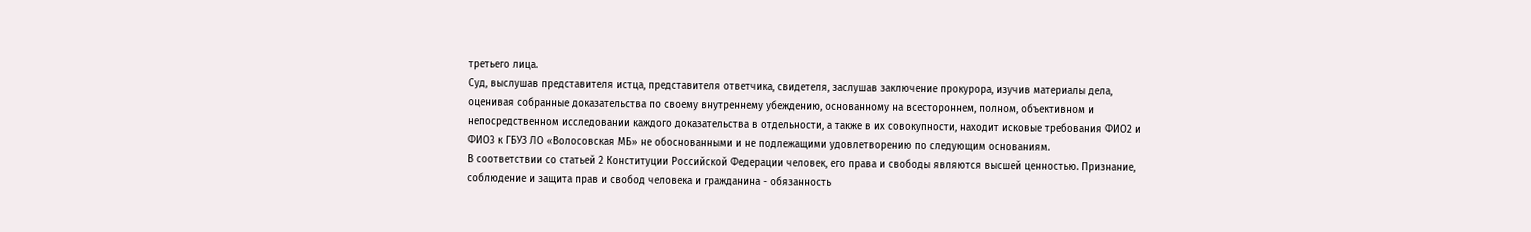третьего лица.
Суд, выслушав представителя истца, представителя ответчика, свидетеля, заслушав заключение прокурора, изучив материалы дела, оценивая собранные доказательства по своему внутреннему убеждению, основанному на всестороннем, полном, объективном и непосредственном исследовании каждого доказательства в отдельности, а также в их совокупности, находит исковые требования ФИО2 и ФИО3 к ГБУЗ ЛО «Волосовская МБ» не обоснованными и не подлежащими удовлетворению по следующим основаниям.
В соответствии со статьей 2 Конституции Российской Федерации человек, его права и свободы являются высшей ценностью. Признание, соблюдение и защита прав и свобод человека и гражданина - обязанность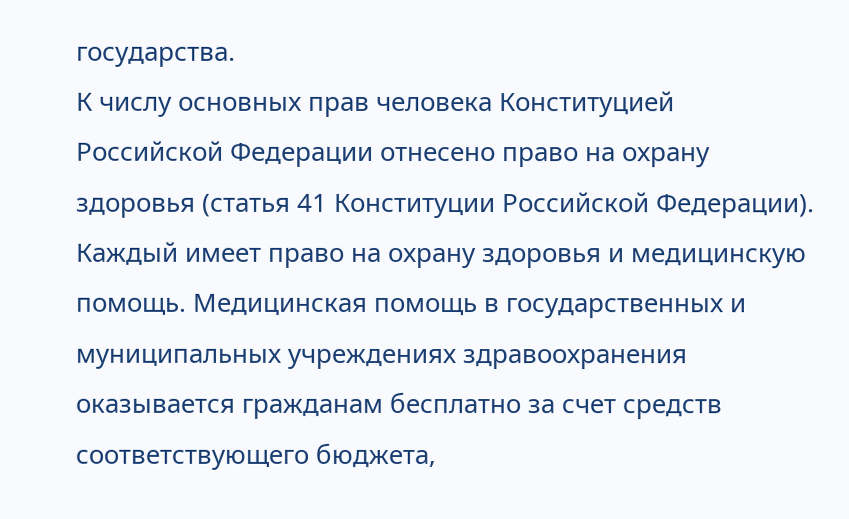государства.
К числу основных прав человека Конституцией Российской Федерации отнесено право на охрану здоровья (статья 41 Конституции Российской Федерации).
Каждый имеет право на охрану здоровья и медицинскую помощь. Медицинская помощь в государственных и муниципальных учреждениях здравоохранения оказывается гражданам бесплатно за счет средств соответствующего бюджета,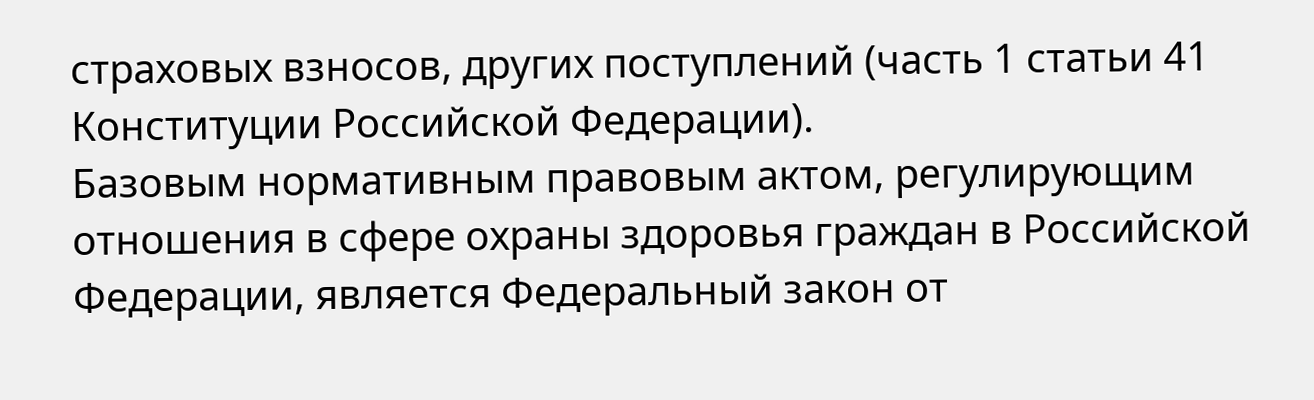страховых взносов, других поступлений (часть 1 статьи 41 Конституции Российской Федерации).
Базовым нормативным правовым актом, регулирующим отношения в сфере охраны здоровья граждан в Российской Федерации, является Федеральный закон от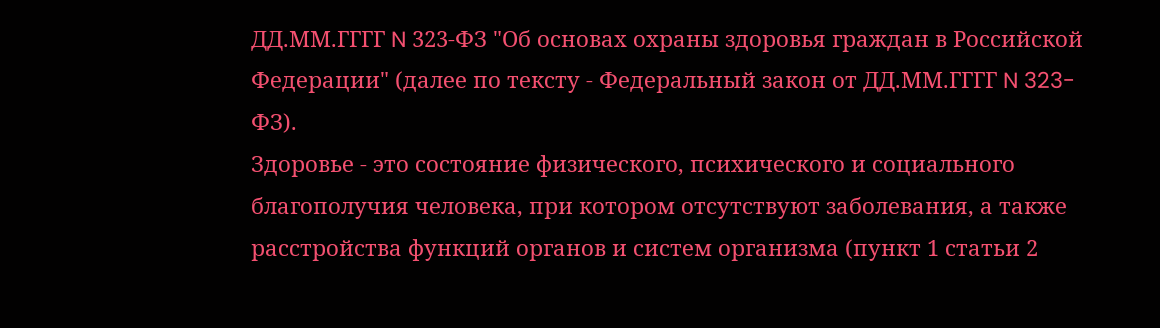ДД.ММ.ГГГГ N 323-ФЗ "Об основах охраны здоровья граждан в Российской Федерации" (далее по тексту - Федеральный закон от ДД.ММ.ГГГГ N 323-ФЗ).
Здоровье - это состояние физического, психического и социального благополучия человека, при котором отсутствуют заболевания, а также расстройства функций органов и систем организма (пункт 1 статьи 2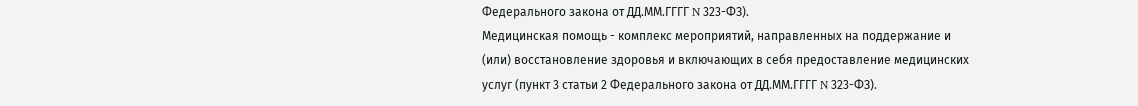Федерального закона от ДД.ММ.ГГГГ N 323-ФЗ).
Медицинская помощь - комплекс мероприятий, направленных на поддержание и (или) восстановление здоровья и включающих в себя предоставление медицинских услуг (пункт 3 статьи 2 Федерального закона от ДД.ММ.ГГГГ N 323-ФЗ).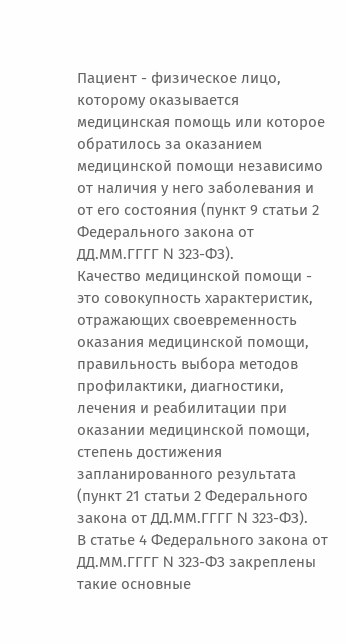Пациент - физическое лицо, которому оказывается медицинская помощь или которое обратилось за оказанием медицинской помощи независимо от наличия у него заболевания и от его состояния (пункт 9 статьи 2 Федерального закона от ДД.ММ.ГГГГ N 323-ФЗ).
Качество медицинской помощи - это совокупность характеристик, отражающих своевременность оказания медицинской помощи, правильность выбора методов профилактики, диагностики, лечения и реабилитации при оказании медицинской помощи, степень достижения запланированного результата (пункт 21 статьи 2 Федерального закона от ДД.ММ.ГГГГ N 323-ФЗ).
В статье 4 Федерального закона от ДД.ММ.ГГГГ N 323-ФЗ закреплены такие основные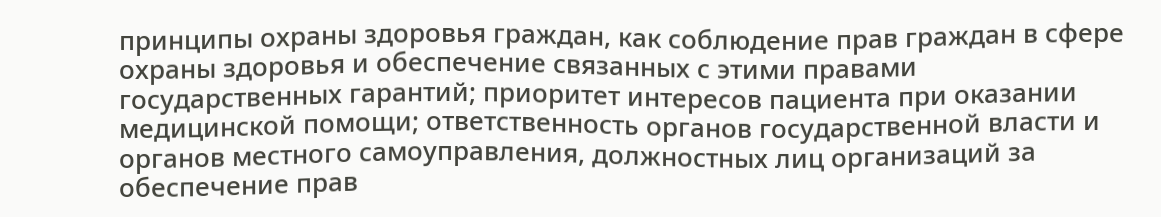принципы охраны здоровья граждан, как соблюдение прав граждан в сфере охраны здоровья и обеспечение связанных с этими правами государственных гарантий; приоритет интересов пациента при оказании медицинской помощи; ответственность органов государственной власти и органов местного самоуправления, должностных лиц организаций за обеспечение прав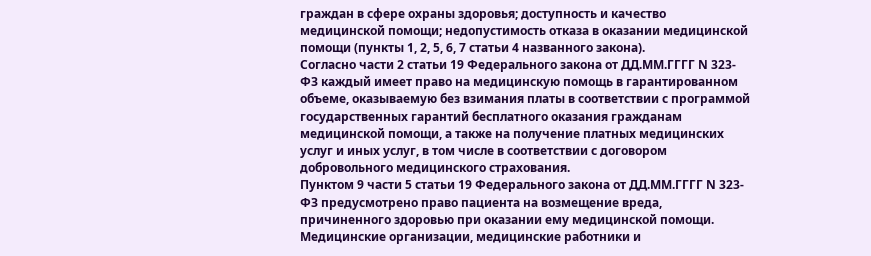граждан в сфере охраны здоровья; доступность и качество медицинской помощи; недопустимость отказа в оказании медицинской помощи (пункты 1, 2, 5, 6, 7 статьи 4 названного закона).
Согласно части 2 статьи 19 Федерального закона от ДД.ММ.ГГГГ N 323-ФЗ каждый имеет право на медицинскую помощь в гарантированном объеме, оказываемую без взимания платы в соответствии с программой государственных гарантий бесплатного оказания гражданам медицинской помощи, а также на получение платных медицинских услуг и иных услуг, в том числе в соответствии с договором добровольного медицинского страхования.
Пунктом 9 части 5 статьи 19 Федерального закона от ДД.ММ.ГГГГ N 323-ФЗ предусмотрено право пациента на возмещение вреда, причиненного здоровью при оказании ему медицинской помощи.
Медицинские организации, медицинские работники и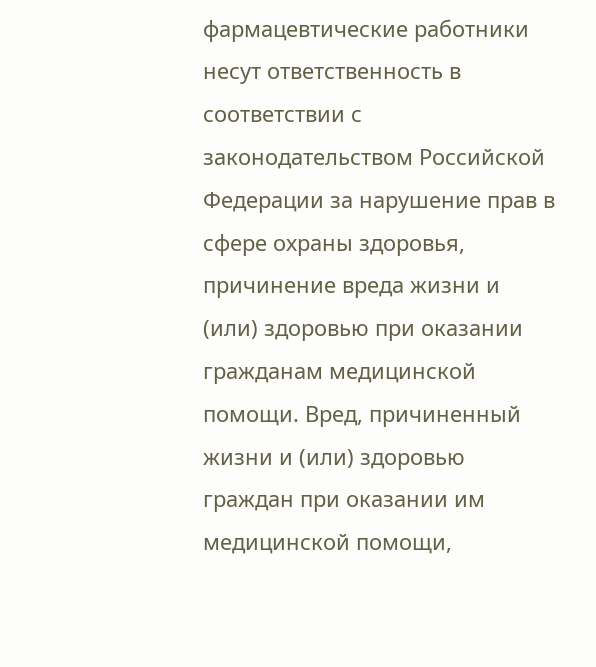фармацевтические работники несут ответственность в соответствии с законодательством Российской Федерации за нарушение прав в сфере охраны здоровья, причинение вреда жизни и (или) здоровью при оказании гражданам медицинской помощи. Вред, причиненный жизни и (или) здоровью граждан при оказании им медицинской помощи,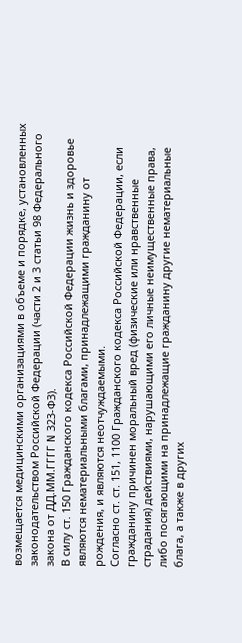возмещается медицинскими организациями в объеме и порядке, установленных законодательством Российской Федерации (части 2 и 3 статьи 98 Федерального закона от ДД.ММ.ГГГГ N 323-ФЗ).
В силу ст. 150 Гражданского кодекса Российской Федерации жизнь и здоровье являются нематериальными благами, принадлежащими гражданину от рождения, и являются неотчуждаемыми.
Согласно ст. ст. 151, 1100 Гражданского кодекса Российской Федерации, если гражданину причинен моральный вред (физические или нравственные страдания) действиями, нарушающими его личные неимущественные права, либо посягающими на принадлежащие гражданину другие нематериальные блага, а также в других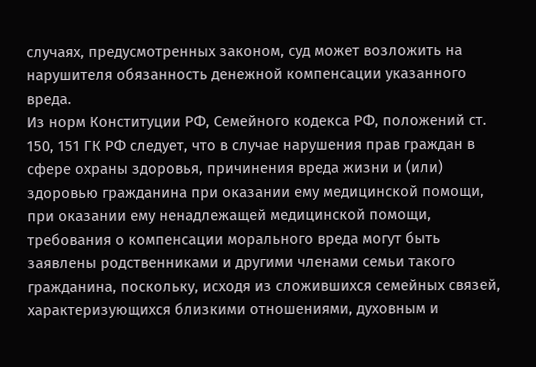случаях, предусмотренных законом, суд может возложить на нарушителя обязанность денежной компенсации указанного вреда.
Из норм Конституции РФ, Семейного кодекса РФ, положений ст. 150, 151 ГК РФ следует, что в случае нарушения прав граждан в сфере охраны здоровья, причинения вреда жизни и (или) здоровью гражданина при оказании ему медицинской помощи, при оказании ему ненадлежащей медицинской помощи, требования о компенсации морального вреда могут быть заявлены родственниками и другими членами семьи такого гражданина, поскольку, исходя из сложившихся семейных связей, характеризующихся близкими отношениями, духовным и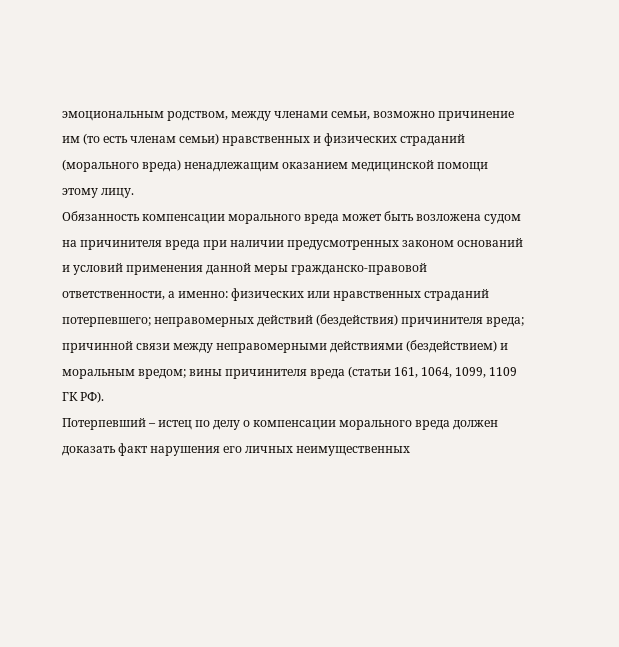эмоциональным родством, между членами семьи, возможно причинение им (то есть членам семьи) нравственных и физических страданий (морального вреда) ненадлежащим оказанием медицинской помощи этому лицу.
Обязанность компенсации морального вреда может быть возложена судом на причинителя вреда при наличии предусмотренных законом оснований и условий применения данной меры гражданско-правовой ответственности, а именно: физических или нравственных страданий потерпевшего; неправомерных действий (бездействия) причинителя вреда; причинной связи между неправомерными действиями (бездействием) и моральным вредом; вины причинителя вреда (статьи 161, 1064, 1099, 1109 ГК РФ).
Потерпевший – истец по делу о компенсации морального вреда должен доказать факт нарушения его личных неимущественных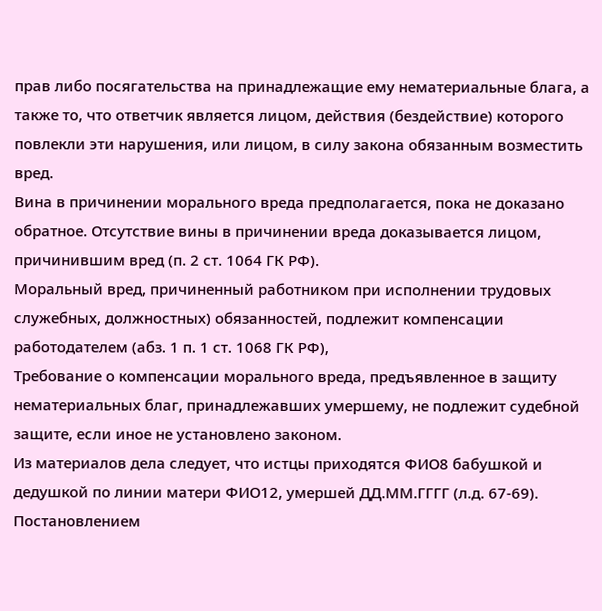прав либо посягательства на принадлежащие ему нематериальные блага, а также то, что ответчик является лицом, действия (бездействие) которого повлекли эти нарушения, или лицом, в силу закона обязанным возместить вред.
Вина в причинении морального вреда предполагается, пока не доказано обратное. Отсутствие вины в причинении вреда доказывается лицом, причинившим вред (п. 2 ст. 1064 ГК РФ).
Моральный вред, причиненный работником при исполнении трудовых служебных, должностных) обязанностей, подлежит компенсации работодателем (абз. 1 п. 1 ст. 1068 ГК РФ),
Требование о компенсации морального вреда, предъявленное в защиту нематериальных благ, принадлежавших умершему, не подлежит судебной защите, если иное не установлено законом.
Из материалов дела следует, что истцы приходятся ФИО8 бабушкой и дедушкой по линии матери ФИО12, умершей ДД.ММ.ГГГГ (л.д. 67-69).
Постановлением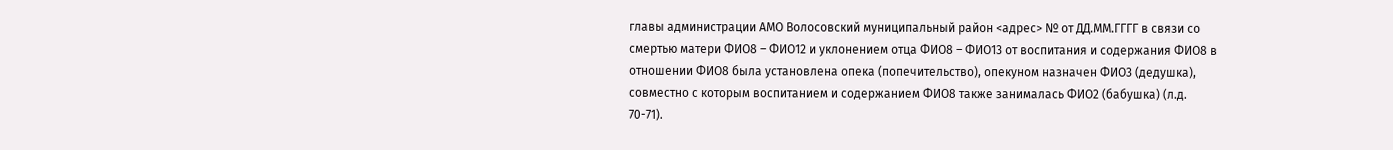главы администрации АМО Волосовский муниципальный район <адрес> № от ДД.ММ.ГГГГ в связи со смертью матери ФИО8 – ФИО12 и уклонением отца ФИО8 – ФИО13 от воспитания и содержания ФИО8 в отношении ФИО8 была установлена опека (попечительство), опекуном назначен ФИО3 (дедушка), совместно с которым воспитанием и содержанием ФИО8 также занималась ФИО2 (бабушка) (л.д. 70-71).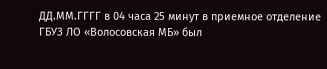ДД.ММ.ГГГГ в 04 часа 25 минут в приемное отделение ГБУЗ ЛО «Волосовская МБ» был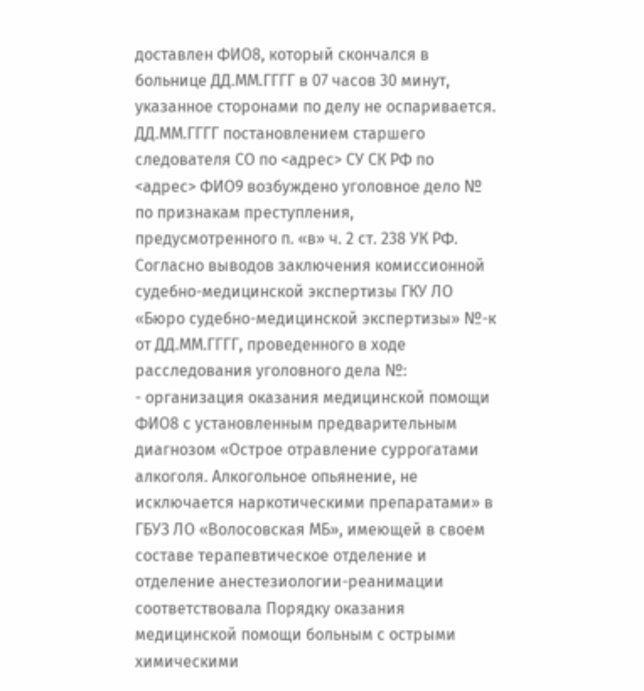доставлен ФИО8, который скончался в больнице ДД.ММ.ГГГГ в 07 часов 30 минут, указанное сторонами по делу не оспаривается.
ДД.ММ.ГГГГ постановлением старшего следователя СО по <адрес> СУ СК РФ по <адрес> ФИО9 возбуждено уголовное дело № по признакам преступления, предусмотренного п. «в» ч. 2 ст. 238 УК РФ.
Согласно выводов заключения комиссионной судебно-медицинской экспертизы ГКУ ЛО «Бюро судебно-медицинской экспертизы» №-к от ДД.ММ.ГГГГ, проведенного в ходе расследования уголовного дела №:
- организация оказания медицинской помощи ФИО8 с установленным предварительным диагнозом «Острое отравление суррогатами алкоголя. Алкогольное опьянение, не исключается наркотическими препаратами» в ГБУЗ ЛО «Волосовская МБ», имеющей в своем составе терапевтическое отделение и отделение анестезиологии-реанимации соответствовала Порядку оказания медицинской помощи больным с острыми химическими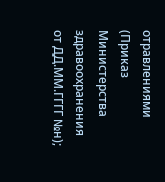отравлениями (Приказ Министерства здравоохранения от ДД.ММ.ГГГГ №н);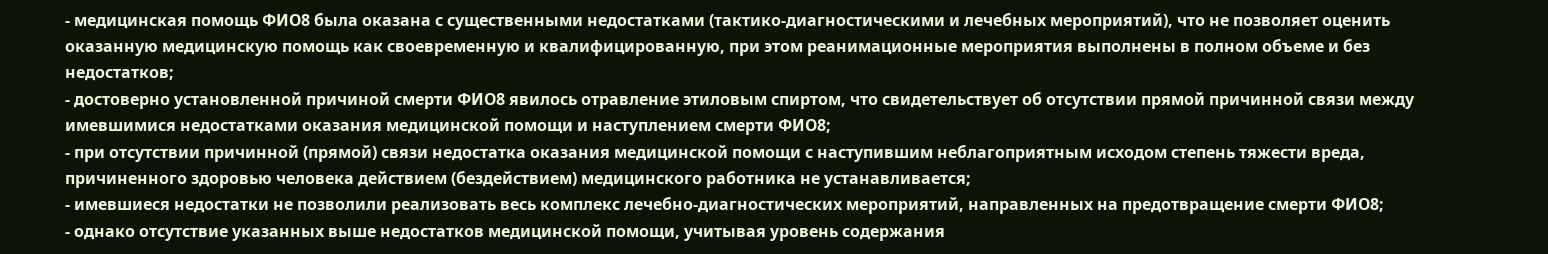- медицинская помощь ФИО8 была оказана с существенными недостатками (тактико-диагностическими и лечебных мероприятий), что не позволяет оценить оказанную медицинскую помощь как своевременную и квалифицированную, при этом реанимационные мероприятия выполнены в полном объеме и без недостатков;
- достоверно установленной причиной смерти ФИО8 явилось отравление этиловым спиртом, что свидетельствует об отсутствии прямой причинной связи между имевшимися недостатками оказания медицинской помощи и наступлением смерти ФИО8;
- при отсутствии причинной (прямой) связи недостатка оказания медицинской помощи с наступившим неблагоприятным исходом степень тяжести вреда, причиненного здоровью человека действием (бездействием) медицинского работника не устанавливается;
- имевшиеся недостатки не позволили реализовать весь комплекс лечебно-диагностических мероприятий, направленных на предотвращение смерти ФИО8;
- однако отсутствие указанных выше недостатков медицинской помощи, учитывая уровень содержания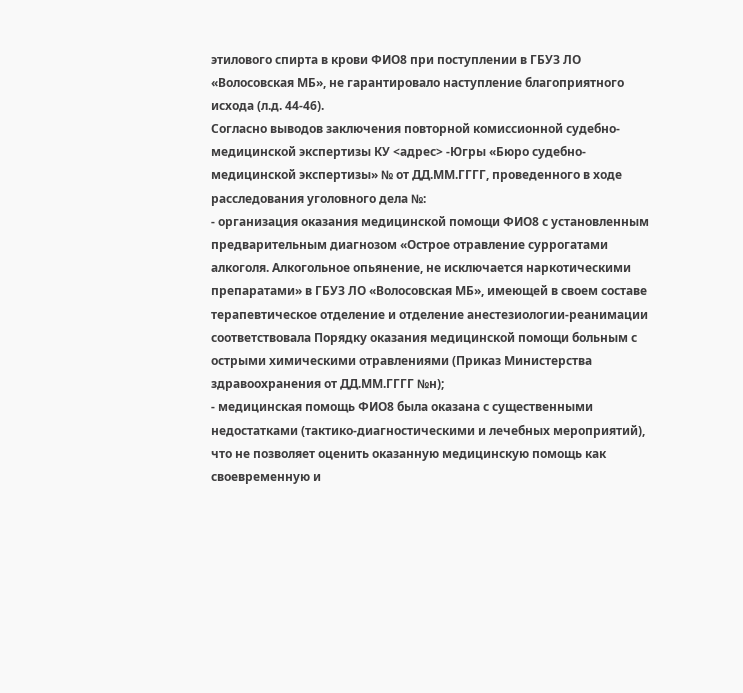этилового спирта в крови ФИО8 при поступлении в ГБУЗ ЛО «Волосовская МБ», не гарантировало наступление благоприятного исхода (л.д. 44-46).
Согласно выводов заключения повторной комиссионной судебно-медицинской экспертизы КУ <адрес> -Югры «Бюро судебно-медицинской экспертизы» № от ДД.ММ.ГГГГ, проведенного в ходе расследования уголовного дела №:
- организация оказания медицинской помощи ФИО8 с установленным предварительным диагнозом «Острое отравление суррогатами алкоголя. Алкогольное опьянение, не исключается наркотическими препаратами» в ГБУЗ ЛО «Волосовская МБ», имеющей в своем составе терапевтическое отделение и отделение анестезиологии-реанимации соответствовала Порядку оказания медицинской помощи больным с острыми химическими отравлениями (Приказ Министерства здравоохранения от ДД.ММ.ГГГГ №н);
- медицинская помощь ФИО8 была оказана с существенными недостатками (тактико-диагностическими и лечебных мероприятий), что не позволяет оценить оказанную медицинскую помощь как своевременную и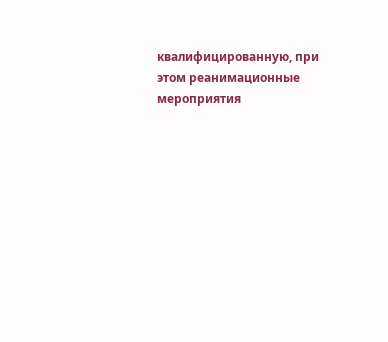квалифицированную, при этом реанимационные мероприятия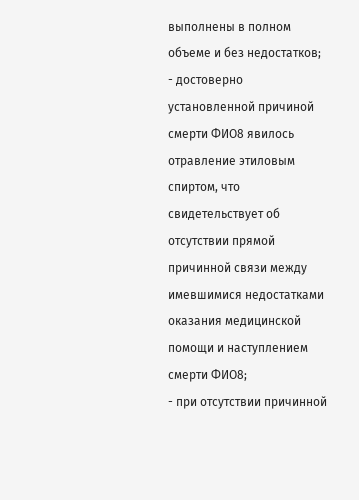выполнены в полном объеме и без недостатков;
- достоверно установленной причиной смерти ФИО8 явилось отравление этиловым спиртом, что свидетельствует об отсутствии прямой причинной связи между имевшимися недостатками оказания медицинской помощи и наступлением смерти ФИО8;
- при отсутствии причинной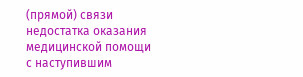(прямой) связи недостатка оказания медицинской помощи с наступившим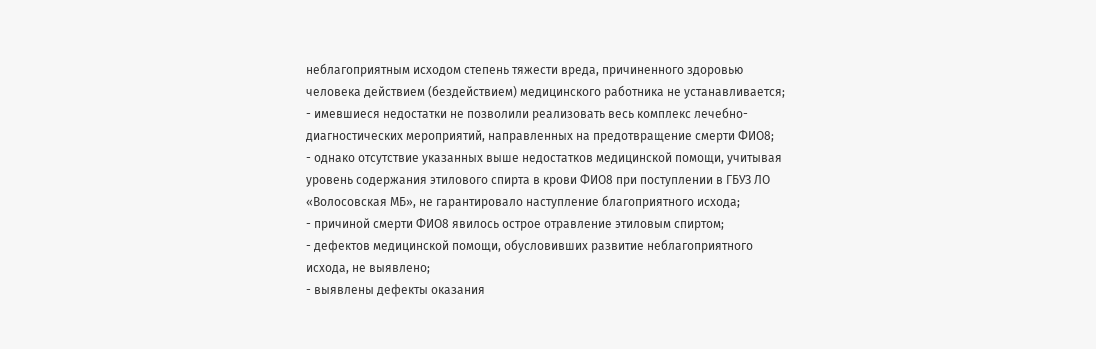неблагоприятным исходом степень тяжести вреда, причиненного здоровью человека действием (бездействием) медицинского работника не устанавливается;
- имевшиеся недостатки не позволили реализовать весь комплекс лечебно-диагностических мероприятий, направленных на предотвращение смерти ФИО8;
- однако отсутствие указанных выше недостатков медицинской помощи, учитывая уровень содержания этилового спирта в крови ФИО8 при поступлении в ГБУЗ ЛО «Волосовская МБ», не гарантировало наступление благоприятного исхода;
- причиной смерти ФИО8 явилось острое отравление этиловым спиртом;
- дефектов медицинской помощи, обусловивших развитие неблагоприятного исхода, не выявлено;
- выявлены дефекты оказания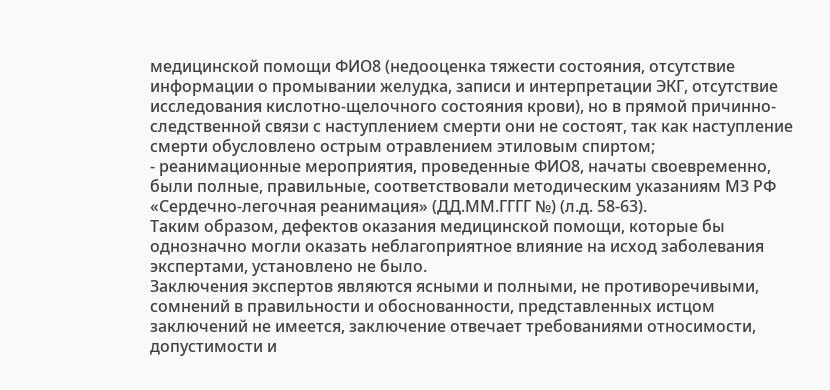медицинской помощи ФИО8 (недооценка тяжести состояния, отсутствие информации о промывании желудка, записи и интерпретации ЭКГ, отсутствие исследования кислотно-щелочного состояния крови), но в прямой причинно-следственной связи с наступлением смерти они не состоят, так как наступление смерти обусловлено острым отравлением этиловым спиртом;
- реанимационные мероприятия, проведенные ФИО8, начаты своевременно, были полные, правильные, соответствовали методическим указаниям МЗ РФ «Сердечно-легочная реанимация» (ДД.ММ.ГГГГ №) (л.д. 58-63).
Таким образом, дефектов оказания медицинской помощи, которые бы однозначно могли оказать неблагоприятное влияние на исход заболевания экспертами, установлено не было.
Заключения экспертов являются ясными и полными, не противоречивыми, сомнений в правильности и обоснованности, представленных истцом заключений не имеется, заключение отвечает требованиями относимости, допустимости и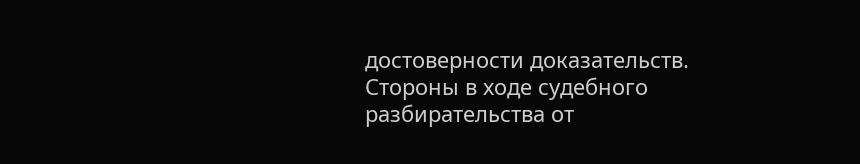достоверности доказательств.
Стороны в ходе судебного разбирательства от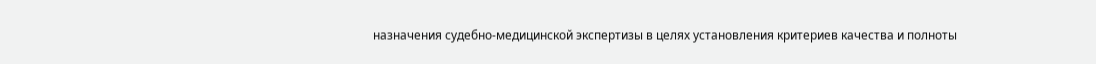назначения судебно-медицинской экспертизы в целях установления критериев качества и полноты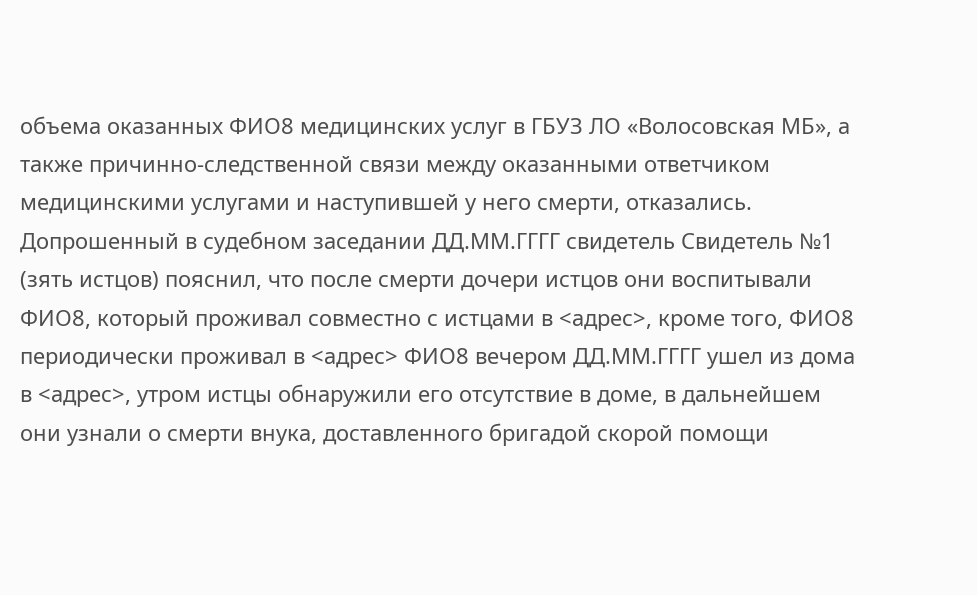объема оказанных ФИО8 медицинских услуг в ГБУЗ ЛО «Волосовская МБ», а также причинно-следственной связи между оказанными ответчиком медицинскими услугами и наступившей у него смерти, отказались.
Допрошенный в судебном заседании ДД.ММ.ГГГГ свидетель Свидетель №1 (зять истцов) пояснил, что после смерти дочери истцов они воспитывали ФИО8, который проживал совместно с истцами в <адрес>, кроме того, ФИО8 периодически проживал в <адрес> ФИО8 вечером ДД.ММ.ГГГГ ушел из дома в <адрес>, утром истцы обнаружили его отсутствие в доме, в дальнейшем они узнали о смерти внука, доставленного бригадой скорой помощи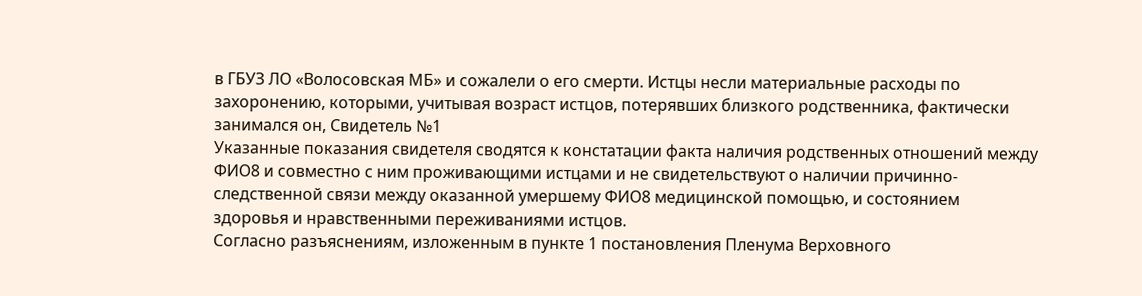в ГБУЗ ЛО «Волосовская МБ» и сожалели о его смерти. Истцы несли материальные расходы по захоронению, которыми, учитывая возраст истцов, потерявших близкого родственника, фактически занимался он, Свидетель №1
Указанные показания свидетеля сводятся к констатации факта наличия родственных отношений между ФИО8 и совместно с ним проживающими истцами и не свидетельствуют о наличии причинно-следственной связи между оказанной умершему ФИО8 медицинской помощью, и состоянием здоровья и нравственными переживаниями истцов.
Согласно разъяснениям, изложенным в пункте 1 постановления Пленума Верховного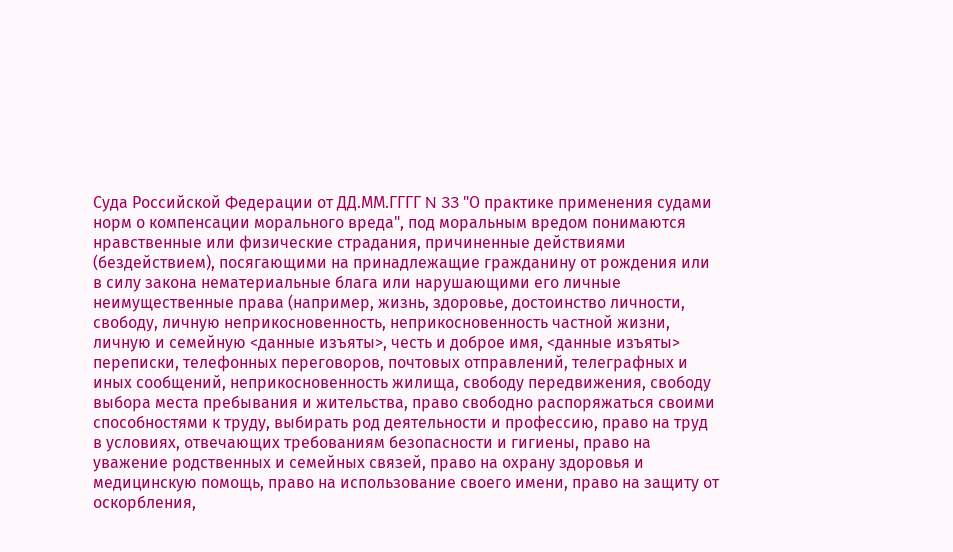Суда Российской Федерации от ДД.ММ.ГГГГ N 33 "О практике применения судами норм о компенсации морального вреда", под моральным вредом понимаются нравственные или физические страдания, причиненные действиями (бездействием), посягающими на принадлежащие гражданину от рождения или в силу закона нематериальные блага или нарушающими его личные неимущественные права (например, жизнь, здоровье, достоинство личности, свободу, личную неприкосновенность, неприкосновенность частной жизни, личную и семейную <данные изъяты>, честь и доброе имя, <данные изъяты> переписки, телефонных переговоров, почтовых отправлений, телеграфных и иных сообщений, неприкосновенность жилища, свободу передвижения, свободу выбора места пребывания и жительства, право свободно распоряжаться своими способностями к труду, выбирать род деятельности и профессию, право на труд в условиях, отвечающих требованиям безопасности и гигиены, право на уважение родственных и семейных связей, право на охрану здоровья и медицинскую помощь, право на использование своего имени, право на защиту от оскорбления,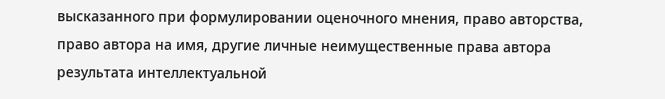высказанного при формулировании оценочного мнения, право авторства, право автора на имя, другие личные неимущественные права автора результата интеллектуальной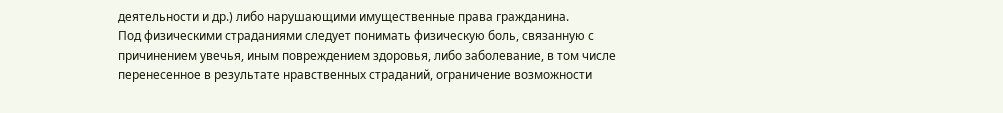деятельности и др.) либо нарушающими имущественные права гражданина.
Под физическими страданиями следует понимать физическую боль, связанную с причинением увечья, иным повреждением здоровья, либо заболевание, в том числе перенесенное в результате нравственных страданий, ограничение возможности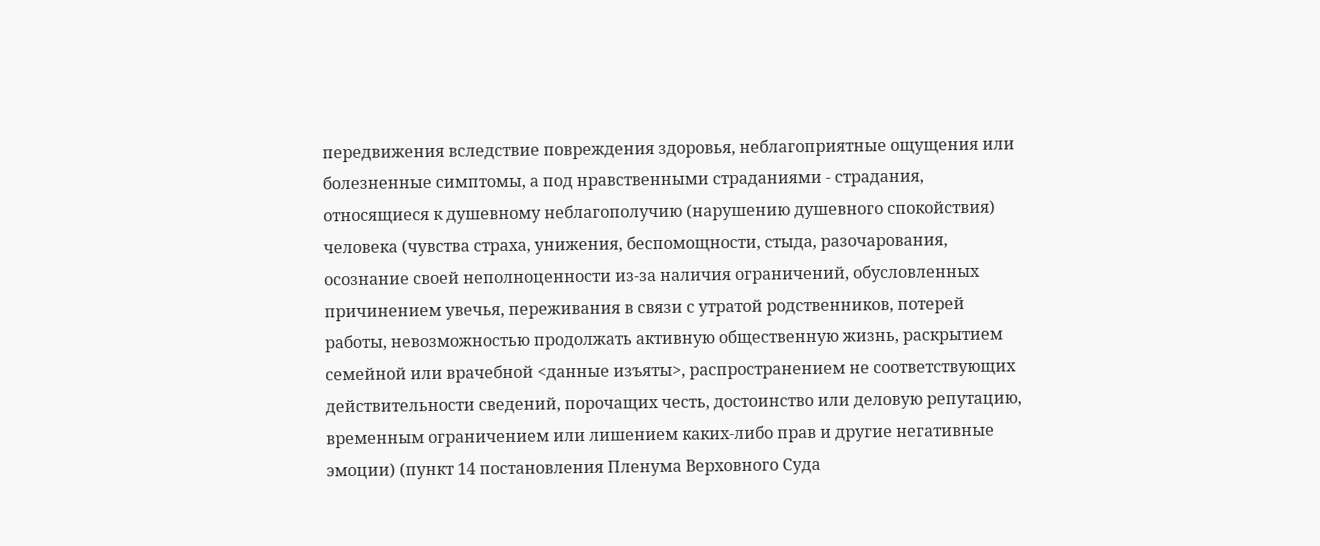передвижения вследствие повреждения здоровья, неблагоприятные ощущения или болезненные симптомы, а под нравственными страданиями - страдания, относящиеся к душевному неблагополучию (нарушению душевного спокойствия) человека (чувства страха, унижения, беспомощности, стыда, разочарования, осознание своей неполноценности из-за наличия ограничений, обусловленных причинением увечья, переживания в связи с утратой родственников, потерей работы, невозможностью продолжать активную общественную жизнь, раскрытием семейной или врачебной <данные изъяты>, распространением не соответствующих действительности сведений, порочащих честь, достоинство или деловую репутацию, временным ограничением или лишением каких-либо прав и другие негативные эмоции) (пункт 14 постановления Пленума Верховного Суда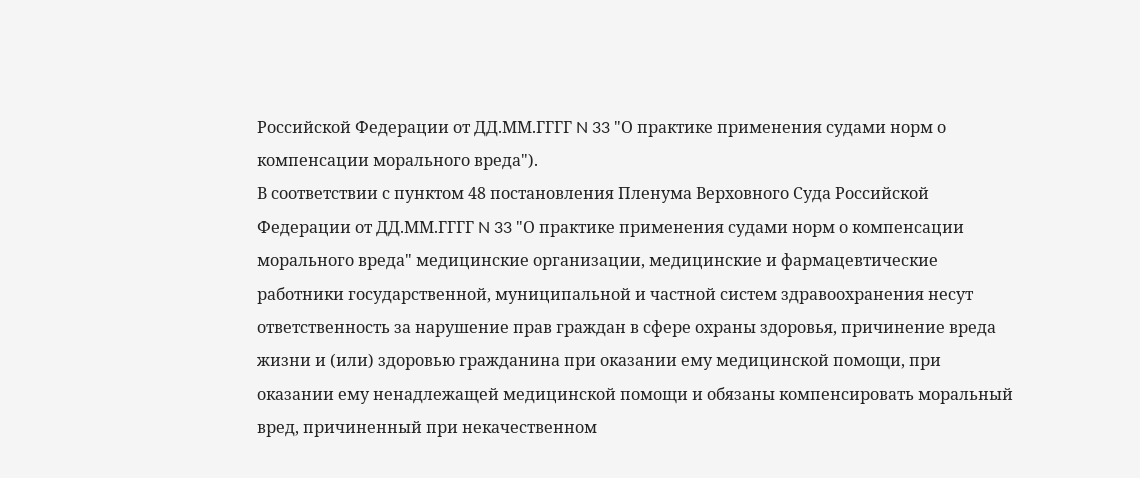Российской Федерации от ДД.ММ.ГГГГ N 33 "О практике применения судами норм о компенсации морального вреда").
В соответствии с пунктом 48 постановления Пленума Верховного Суда Российской Федерации от ДД.ММ.ГГГГ N 33 "О практике применения судами норм о компенсации морального вреда" медицинские организации, медицинские и фармацевтические работники государственной, муниципальной и частной систем здравоохранения несут ответственность за нарушение прав граждан в сфере охраны здоровья, причинение вреда жизни и (или) здоровью гражданина при оказании ему медицинской помощи, при оказании ему ненадлежащей медицинской помощи и обязаны компенсировать моральный вред, причиненный при некачественном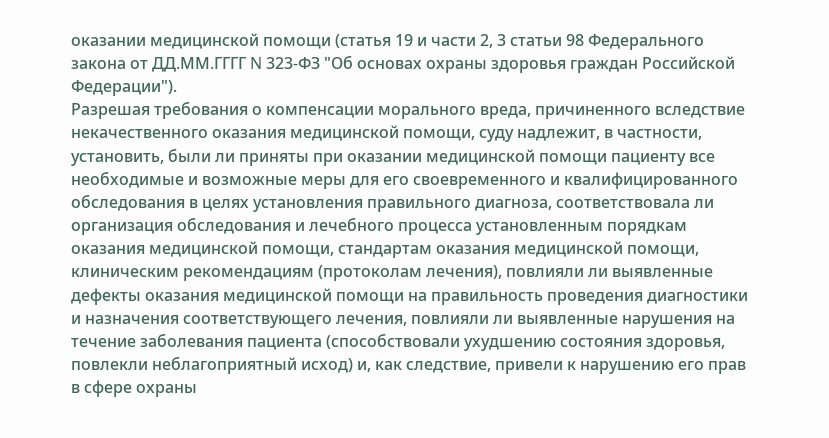оказании медицинской помощи (статья 19 и части 2, 3 статьи 98 Федерального закона от ДД.ММ.ГГГГ N 323-ФЗ "Об основах охраны здоровья граждан Российской Федерации").
Разрешая требования о компенсации морального вреда, причиненного вследствие некачественного оказания медицинской помощи, суду надлежит, в частности, установить, были ли приняты при оказании медицинской помощи пациенту все необходимые и возможные меры для его своевременного и квалифицированного обследования в целях установления правильного диагноза, соответствовала ли организация обследования и лечебного процесса установленным порядкам оказания медицинской помощи, стандартам оказания медицинской помощи, клиническим рекомендациям (протоколам лечения), повлияли ли выявленные дефекты оказания медицинской помощи на правильность проведения диагностики и назначения соответствующего лечения, повлияли ли выявленные нарушения на течение заболевания пациента (способствовали ухудшению состояния здоровья, повлекли неблагоприятный исход) и, как следствие, привели к нарушению его прав в сфере охраны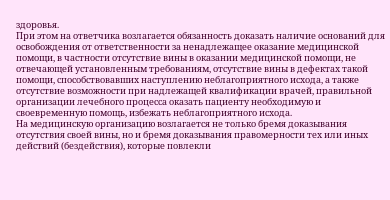здоровья.
При этом на ответчика возлагается обязанность доказать наличие оснований для освобождения от ответственности за ненадлежащее оказание медицинской помощи, в частности отсутствие вины в оказании медицинской помощи, не отвечающей установленным требованиям, отсутствие вины в дефектах такой помощи, способствовавших наступлению неблагоприятного исхода, а также отсутствие возможности при надлежащей квалификации врачей, правильной организации лечебного процесса оказать пациенту необходимую и своевременную помощь, избежать неблагоприятного исхода.
На медицинскую организацию возлагается не только бремя доказывания отсутствия своей вины, но и бремя доказывания правомерности тех или иных действий (бездействия), которые повлекли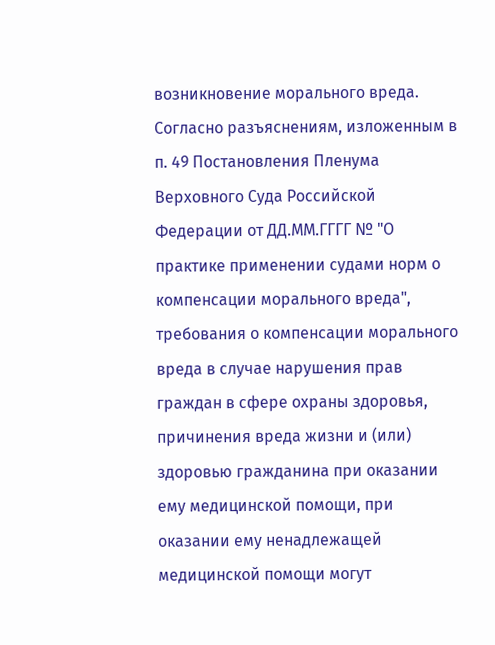возникновение морального вреда.
Согласно разъяснениям, изложенным в п. 49 Постановления Пленума Верховного Суда Российской Федерации от ДД.ММ.ГГГГ № "О практике применении судами норм о компенсации морального вреда", требования о компенсации морального вреда в случае нарушения прав граждан в сфере охраны здоровья, причинения вреда жизни и (или) здоровью гражданина при оказании ему медицинской помощи, при оказании ему ненадлежащей медицинской помощи могут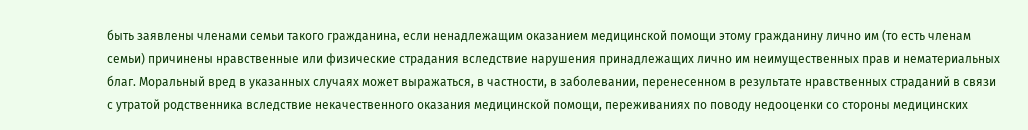быть заявлены членами семьи такого гражданина, если ненадлежащим оказанием медицинской помощи этому гражданину лично им (то есть членам семьи) причинены нравственные или физические страдания вследствие нарушения принадлежащих лично им неимущественных прав и нематериальных благ. Моральный вред в указанных случаях может выражаться, в частности, в заболевании, перенесенном в результате нравственных страданий в связи с утратой родственника вследствие некачественного оказания медицинской помощи, переживаниях по поводу недооценки со стороны медицинских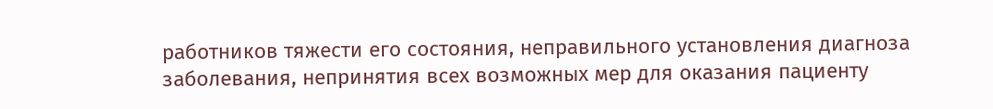работников тяжести его состояния, неправильного установления диагноза заболевания, непринятия всех возможных мер для оказания пациенту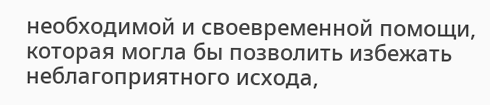необходимой и своевременной помощи, которая могла бы позволить избежать неблагоприятного исхода,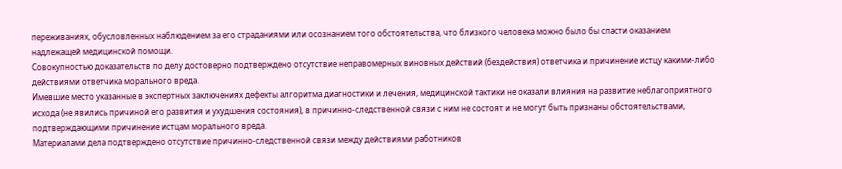переживаниях, обусловленных наблюдением за его страданиями или осознанием того обстоятельства, что близкого человека можно было бы спасти оказанием надлежащей медицинской помощи.
Совокупностью доказательств по делу достоверно подтверждено отсутствие неправомерных виновных действий (бездействия) ответчика и причинение истцу какими-либо действиями ответчика морального вреда.
Имевшие место указанные в экспертных заключениях дефекты алгоритма диагностики и лечения, медицинской тактики не оказали влияния на развитие неблагоприятного исхода (не явились причиной его развития и ухудшения состояния), в причинно-следственной связи с ним не состоят и не могут быть признаны обстоятельствами, подтверждающими причинение истцам морального вреда.
Материалами дела подтверждено отсутствие причинно-следственной связи между действиями работников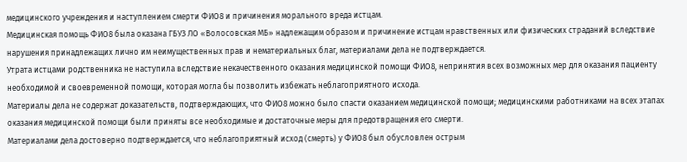медицинского учреждения и наступлением смерти ФИО8 и причинения морального вреда истцам.
Медицинская помощь ФИО8 была оказана ГБУЗ ЛО «Волосовская МБ» надлежащим образом и причинение истцам нравственных или физических страданий вследствие нарушения принадлежащих лично им неимущественных прав и нематериальных благ, материалами дела не подтверждается.
Утрата истцами родственника не наступила вследствие некачественного оказания медицинской помощи ФИО8, непринятия всех возможных мер для оказания пациенту необходимой и своевременной помощи, которая могла бы позволить избежать неблагоприятного исхода.
Материалы дела не содержат доказательств, подтверждающих, что ФИО8 можно было спасти оказанием медицинской помощи; медицинскими работниками на всех этапах оказания медицинской помощи были приняты все необходимые и достаточные меры для предотвращения его смерти.
Материалами дела достоверно подтверждается, что неблагоприятный исход (смерть) у ФИО8 был обусловлен острым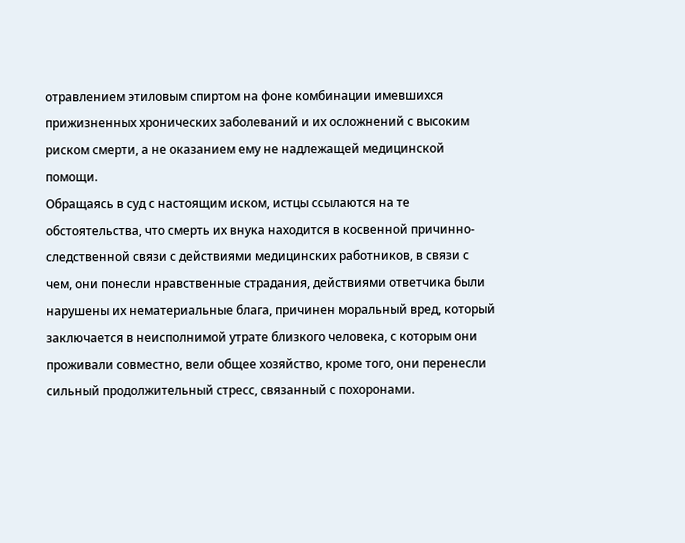отравлением этиловым спиртом на фоне комбинации имевшихся прижизненных хронических заболеваний и их осложнений с высоким риском смерти, а не оказанием ему не надлежащей медицинской помощи.
Обращаясь в суд с настоящим иском, истцы ссылаются на те обстоятельства, что смерть их внука находится в косвенной причинно-следственной связи с действиями медицинских работников, в связи с чем, они понесли нравственные страдания, действиями ответчика были нарушены их нематериальные блага, причинен моральный вред, который заключается в неисполнимой утрате близкого человека, с которым они проживали совместно, вели общее хозяйство, кроме того, они перенесли сильный продолжительный стресс, связанный с похоронами.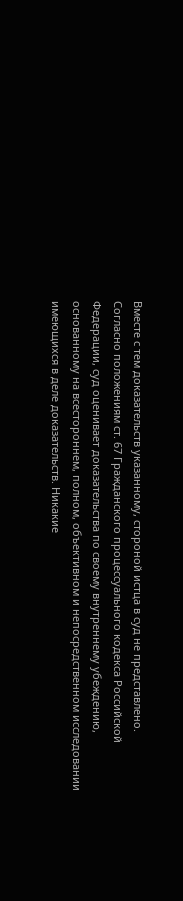Вместе с тем доказательств указанному, стороной истца в суд не представлено.
Согласно положениям ст. 67 Гражданского процессуального кодекса Российской Федерации, суд оценивает доказательства по своему внутреннему убеждению, основанному на всестороннем, полном, объективном и непосредственном исследовании имеющихся в деле доказательств. Никакие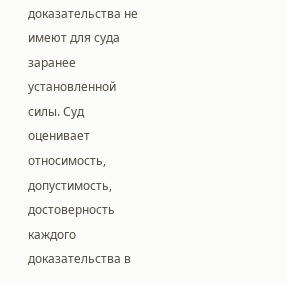доказательства не имеют для суда заранее установленной силы. Суд оценивает относимость, допустимость, достоверность каждого доказательства в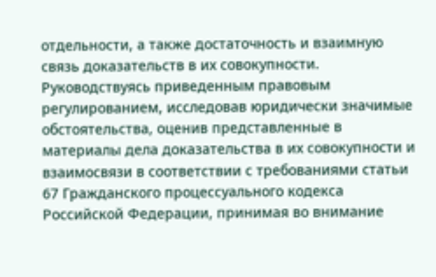отдельности, а также достаточность и взаимную связь доказательств в их совокупности.
Руководствуясь приведенным правовым регулированием, исследовав юридически значимые обстоятельства, оценив представленные в материалы дела доказательства в их совокупности и взаимосвязи в соответствии с требованиями статьи 67 Гражданского процессуального кодекса Российской Федерации, принимая во внимание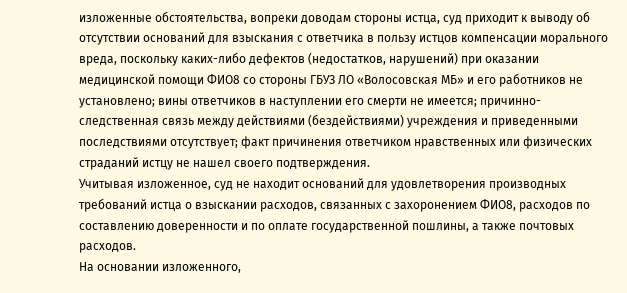изложенные обстоятельства, вопреки доводам стороны истца, суд приходит к выводу об отсутствии оснований для взыскания с ответчика в пользу истцов компенсации морального вреда, поскольку каких-либо дефектов (недостатков, нарушений) при оказании медицинской помощи ФИО8 со стороны ГБУЗ ЛО «Волосовская МБ» и его работников не установлено; вины ответчиков в наступлении его смерти не имеется; причинно-следственная связь между действиями (бездействиями) учреждения и приведенными последствиями отсутствует; факт причинения ответчиком нравственных или физических страданий истцу не нашел своего подтверждения.
Учитывая изложенное, суд не находит оснований для удовлетворения производных требований истца о взыскании расходов, связанных с захоронением ФИО8, расходов по составлению доверенности и по оплате государственной пошлины, а также почтовых расходов.
На основании изложенного,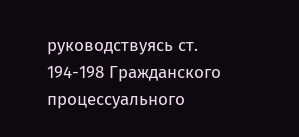руководствуясь ст. 194-198 Гражданского процессуального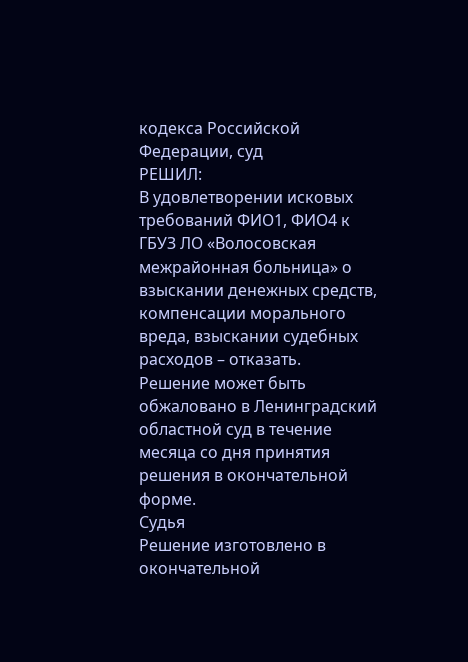кодекса Российской Федерации, суд
РЕШИЛ:
В удовлетворении исковых требований ФИО1, ФИО4 к ГБУЗ ЛО «Волосовская межрайонная больница» о взыскании денежных средств, компенсации морального вреда, взыскании судебных расходов – отказать.
Решение может быть обжаловано в Ленинградский областной суд в течение месяца со дня принятия решения в окончательной форме.
Судья
Решение изготовлено в окончательной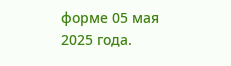форме 05 мая 2025 года.